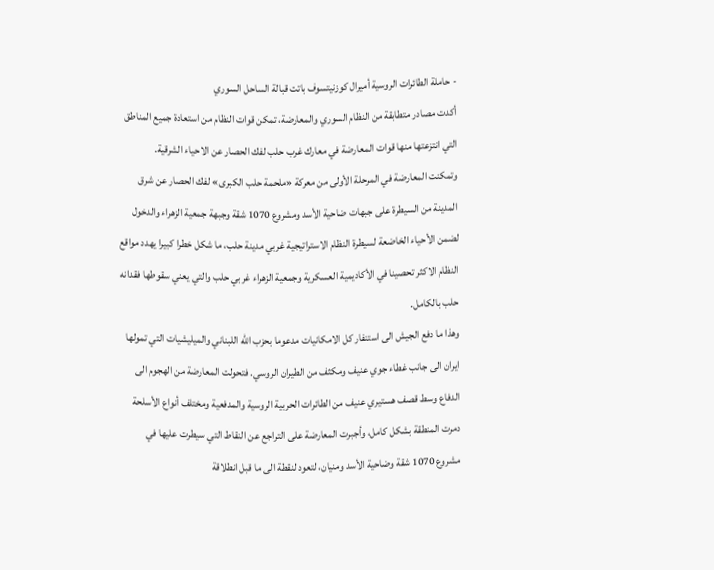- حاملة الطائرات الروسية أميرال كوزنيتسوف باتت قبالة الساحل السوري
أكدت مصادر متطابقة من النظام السوري والمعارضة، تمكن قوات النظام من استعادة جميع المناطق التي انتزعتها منها قوات المعارضة في معارك غرب حلب لفك الحصار عن الاحياء الشرقية.
وتمكنت المعارضة في المرحلة الأولى من معركة «ملحمة حلب الكبرى» لفك الحصار عن شرق المدينة من السيطرة على جبهات ضاحية الأسد ومشروع 1070 شقة وجبهة جمعية الزهراء والدخول لضمن الأحياء الخاضعة لسيطرة النظام الاستراتيجية غربي مدينة حلب، ما شكل خطرا كبيرا يهدد مواقع النظام الاكثر تحصينا في الأكاديمية العسكرية وجمعية الزهراء غربي حلب والتي يعني سقوطها فقدانه حلب بالكامل.
وهذا ما دفع الجيش الى استنفار كل الامكانيات مدعوما بحزب الله اللبناني والميليشيات التي تمولها ايران الى جانب غطاء جوي عنيف ومكثف من الطيران الروسي. فتحولت المعارضة من الهجوم الى الدفاع وسط قصف هستيري عنيف من الطائرات الحربية الروسية والمدفعية ومختلف أنواع الأسلحة دمرت المنطقة بشكل كامل، وأجبرت المعارضة على التراجع عن النقاط التي سيطرت عليها في مشروع 1070 شقة وضاحية الأسد ومنيان، لتعود لنقطة الى ما قبل انطلاقة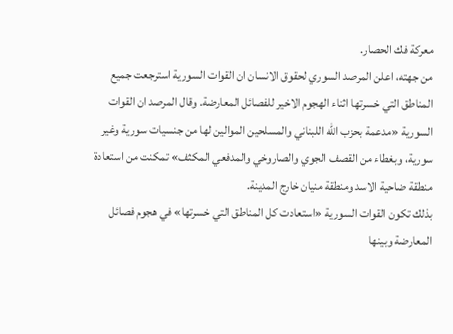معركة فك الحصار.
من جهته، اعلن المرصد السوري لحقوق الانسان ان القوات السورية استرجعت جميع المناطق التي خسرتها اثناء الهجوم الاخير للفصائل المعارضة. وقال المرصد ان القوات السورية «مدعمة بحزب الله اللبناني والمسلحين الموالين لها من جنسيات سورية وغير سورية، وبغطاء من القصف الجوي والصاروخي والمدفعي المكثف» تمكنت من استعادة منطقة ضاحية الاسد ومنطقة منيان خارج المدينة.
بذلك تكون القوات السورية «استعادت كل المناطق التي خسرتها» في هجوم فصائل المعارضة وبينها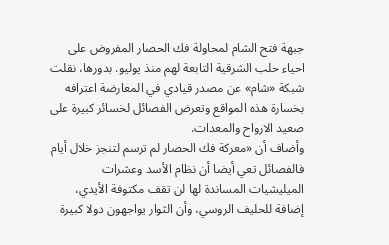جبهة فتح الشام لمحاولة فك الحصار المفروض على احياء حلب الشرقية التابعة لهم منذ يوليو. بدورها، نقلت شبكة «شام» عن مصدر قيادي في المعارضة اعترافه بخسارة هذه المواقع وتعرض الفصائل لخسائر كبيرة على صعيد الارواح والمعدات.
وأضاف أن «معركة فك الحصار لم ترسم لتنجز خلال أيام فالفصائل تعي أيضا أن نظام الأسد وعشرات الميليشيات المساندة لها لن تقف مكتوفة الأيدي، إضافة للحليف الروسي، وأن الثوار يواجهون دولا كبيرة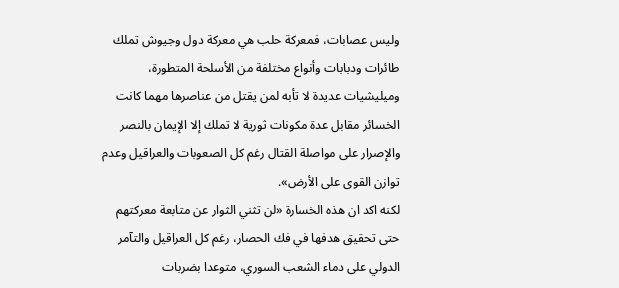وليس عصابات، فمعركة حلب هي معركة دول وجيوش تملك طائرات ودبابات وأنواع مختلفة من الأسلحة المتطورة، وميليشيات عديدة لا تأبه لمن يقتل من عناصرها مهما كانت الخسائر مقابل عدة مكونات ثورية لا تملك إلا الإيمان بالنصر والإصرار على مواصلة القتال رغم كل الصعوبات والعراقيل وعدم توازن القوى على الأرض».
لكنه اكد ان هذه الخسارة «لن تثني الثوار عن متابعة معركتهم حتى تحقيق هدفها في فك الحصار، رغم كل العراقيل والتآمر الدولي على دماء الشعب السوري، متوعدا بضربات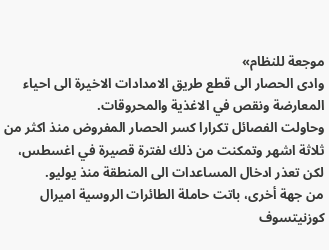موجعة للنظام»
وادى الحصار الى قطع طريق الامدادات الاخيرة الى احياء المعارضة ونقص في الاغذية والمحروقات.
وحاولت الفصائل تكرارا كسر الحصار المفروض منذ اكثر من ثلاثة اشهر وتمكنت من ذلك لفترة قصيرة في اغسطس، لكن تعذر ادخال المساعدات الى المنطقة منذ يوليو.
من جهة أخرى، باتت حاملة الطائرات الروسية اميرال كوزنيتسوف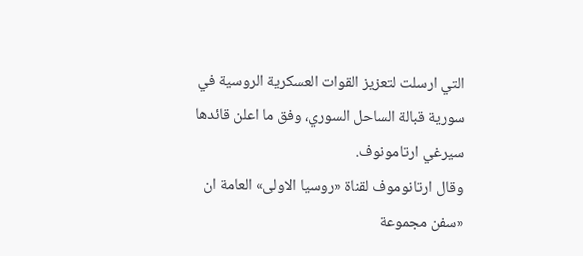التي ارسلت لتعزيز القوات العسكرية الروسية في سورية قبالة الساحل السوري، وفق ما اعلن قائدها سيرغي ارتامونوف.
وقال ارتانوموف لقناة «روسيا الاولى» العامة ان «سفن مجموعة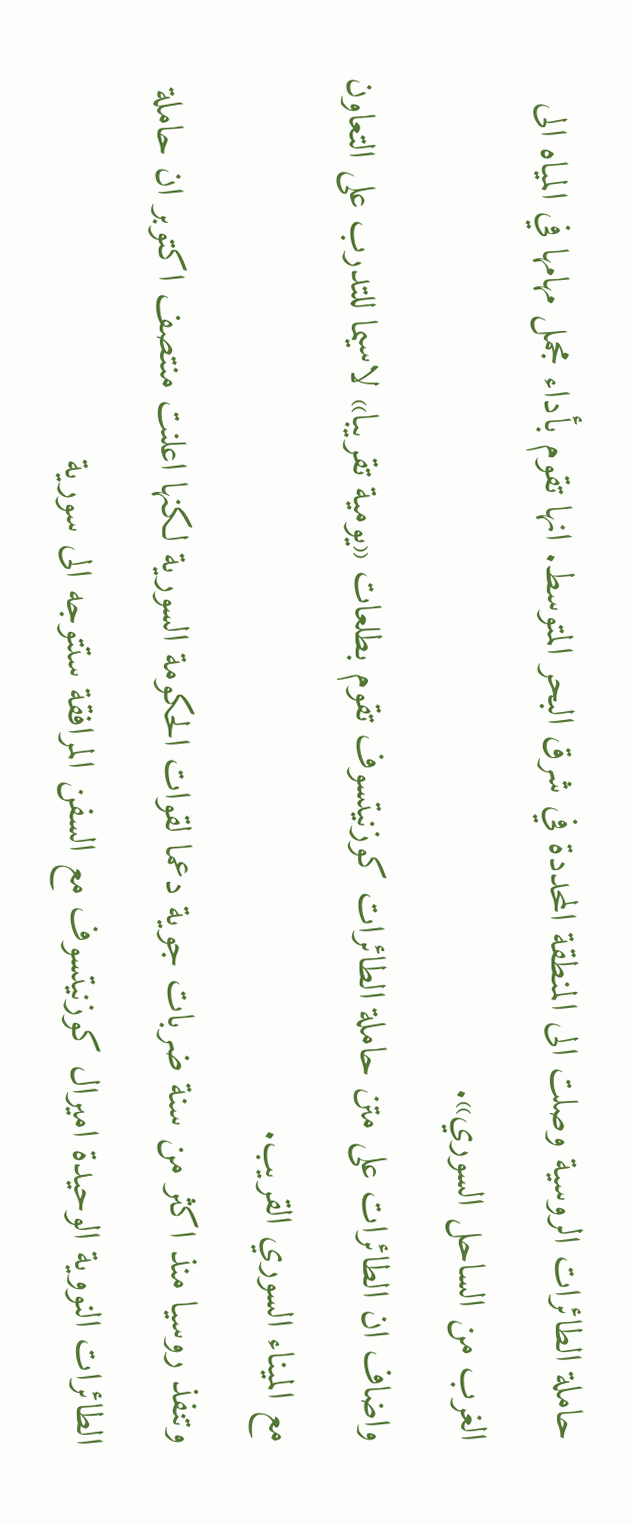حاملة الطائرات الروسية وصلت الى المنطقة المحددة في شرق البحر المتوسط. انها تقوم بأداء مجمل مهامها في المياه الى الغرب من الساحل السوري».
واضاف ان الطائرات على متن حاملة الطائرات كوزنيتسوف تقوم بطلعات «يومية تقريبا» لاسيما للتدرب على التعاون مع الميناء السوري القريب.
وتنفذ روسيا منذ اكثر من سنة ضربات جوية دعما لقوات الحكومة السورية لكنها اعلنت منتصف اكتوبر ان حاملة الطائرات النووية الوحيدة اميرال كوزنيتسوف مع السفن المرافقة ستتوجه الى سورية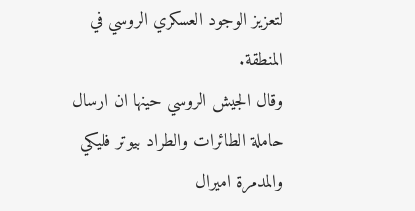لتعزيز الوجود العسكري الروسي في المنطقة.
وقال الجيش الروسي حينها ان ارسال حاملة الطائرات والطراد بيوتر فليكي والمدمرة اميرال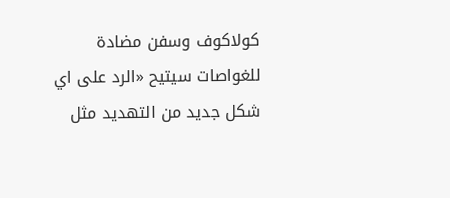كولاكوف وسفن مضادة للغواصات سيتيح «الرد على اي شكل جديد من التهديد مثل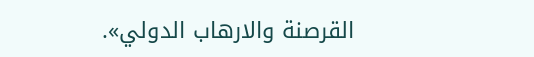القرصنة والارهاب الدولي».